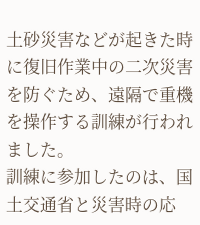土砂災害などが起きた時に復旧作業中の二次災害を防ぐため、遠隔で重機を操作する訓練が行われました。
訓練に参加したのは、国土交通省と災害時の応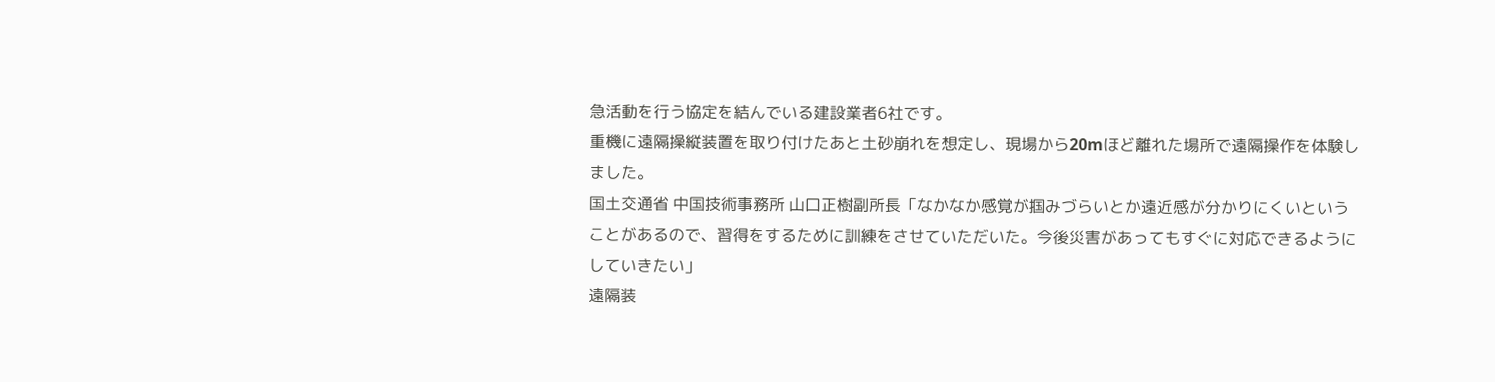急活動を行う協定を結んでいる建設業者6社です。
重機に遠隔操縦装置を取り付けたあと土砂崩れを想定し、現場から20mほど離れた場所で遠隔操作を体験しました。
国土交通省 中国技術事務所 山口正樹副所長「なかなか感覚が掴みづらいとか遠近感が分かりにくいということがあるので、習得をするために訓練をさせていただいた。今後災害があってもすぐに対応できるようにしていきたい」
遠隔装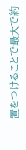置をつけることで最大で約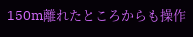150m離れたところからも操作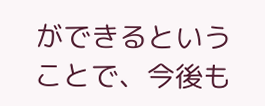ができるということで、今後も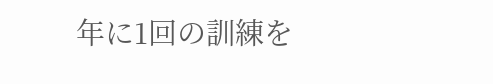年に1回の訓練を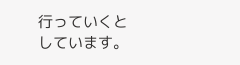行っていくとしています。